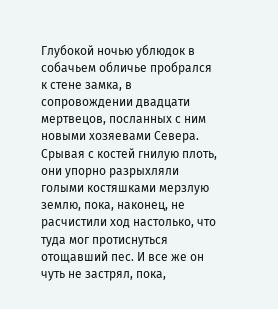Глубокой ночью ублюдок в собачьем обличье пробрался к стене замка, в сопровождении двадцати мертвецов, посланных с ним новыми хозяевами Севера. Срывая с костей гнилую плоть, они упорно разрыхляли голыми костяшками мерзлую землю, пока, наконец, не расчистили ход настолько, что туда мог протиснуться отощавший пес. И все же он чуть не застрял, пока,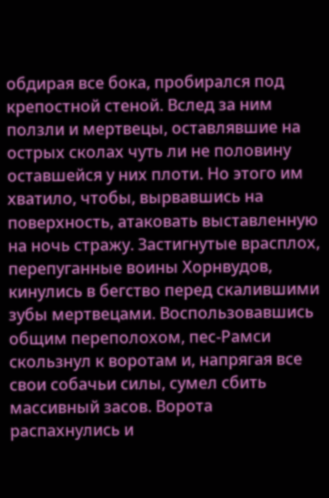обдирая все бока, пробирался под крепостной стеной. Вслед за ним ползли и мертвецы, оставлявшие на острых сколах чуть ли не половину оставшейся у них плоти. Но этого им хватило, чтобы, вырвавшись на поверхность, атаковать выставленную на ночь стражу. Застигнутые врасплох, перепуганные воины Хорнвудов, кинулись в бегство перед скалившими зубы мертвецами. Воспользовавшись общим переполохом, пес-Рамси скользнул к воротам и, напрягая все свои собачьи силы, сумел сбить массивный засов. Ворота распахнулись и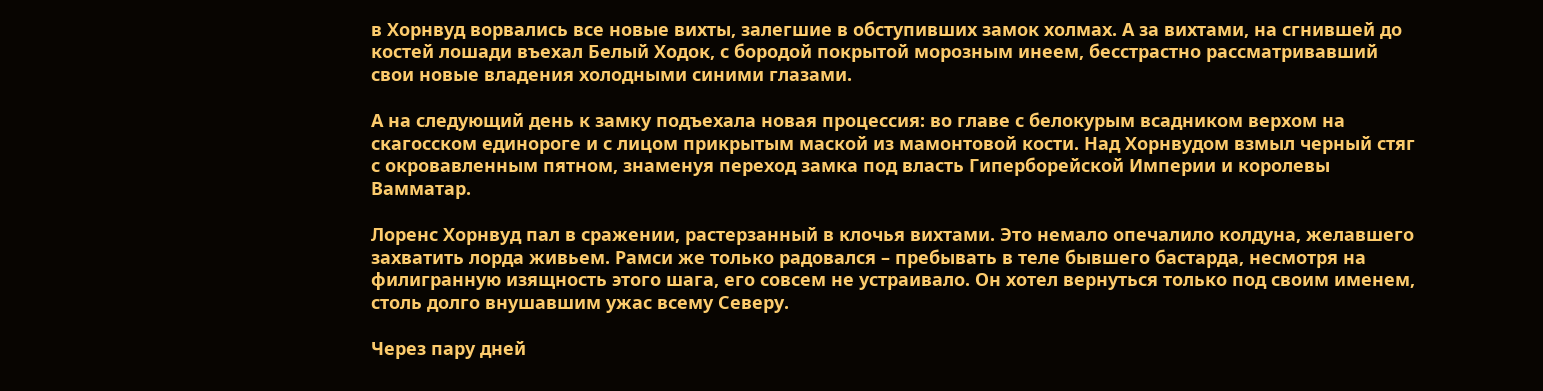в Хорнвуд ворвались все новые вихты, залегшие в обступивших замок холмах. А за вихтами, на сгнившей до костей лошади въехал Белый Ходок, с бородой покрытой морозным инеем, бесстрастно рассматривавший свои новые владения холодными синими глазами.

А на следующий день к замку подъехала новая процессия: во главе с белокурым всадником верхом на скагосском единороге и с лицом прикрытым маской из мамонтовой кости. Над Хорнвудом взмыл черный стяг с окровавленным пятном, знаменуя переход замка под власть Гиперборейской Империи и королевы Вамматар.

Лоренс Хорнвуд пал в сражении, растерзанный в клочья вихтами. Это немало опечалило колдуна, желавшего захватить лорда живьем. Рамси же только радовался – пребывать в теле бывшего бастарда, несмотря на филигранную изящность этого шага, его совсем не устраивало. Он хотел вернуться только под своим именем, столь долго внушавшим ужас всему Северу.

Через пару дней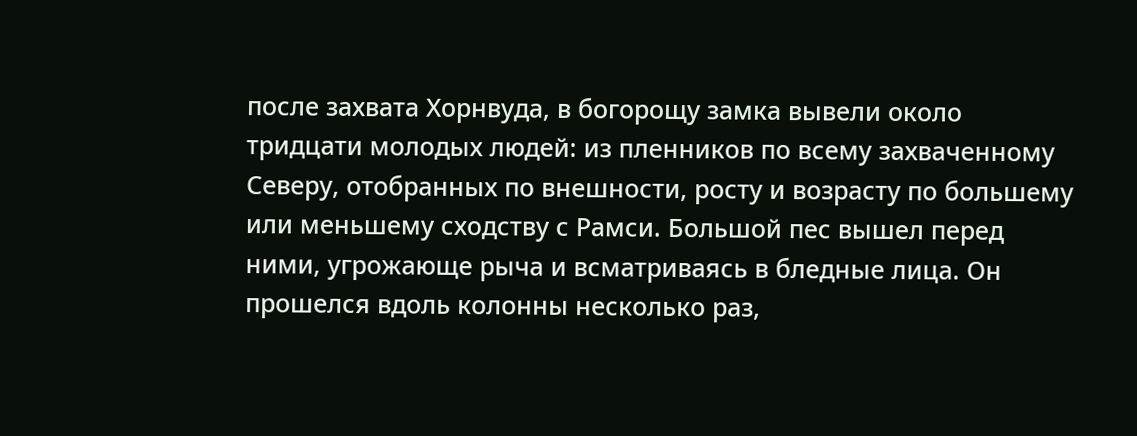после захвата Хорнвуда, в богорощу замка вывели около тридцати молодых людей: из пленников по всему захваченному Северу, отобранных по внешности, росту и возрасту по большему или меньшему сходству с Рамси. Большой пес вышел перед ними, угрожающе рыча и всматриваясь в бледные лица. Он прошелся вдоль колонны несколько раз,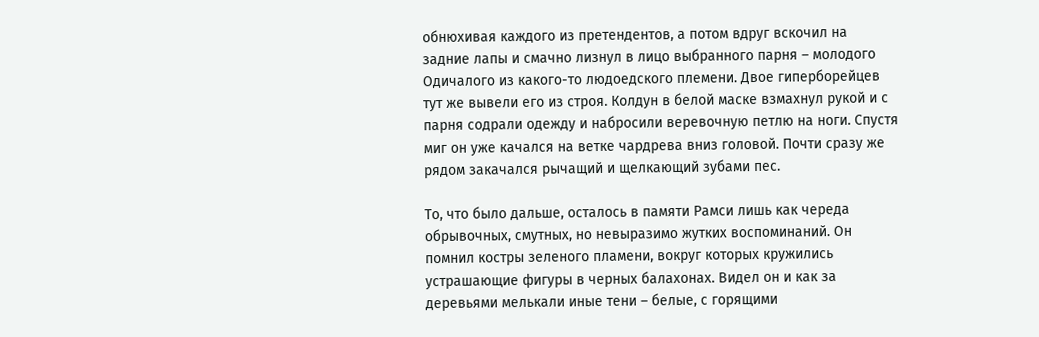обнюхивая каждого из претендентов, а потом вдруг вскочил на задние лапы и смачно лизнул в лицо выбранного парня – молодого Одичалого из какого-то людоедского племени. Двое гиперборейцев тут же вывели его из строя. Колдун в белой маске взмахнул рукой и с парня содрали одежду и набросили веревочную петлю на ноги. Спустя миг он уже качался на ветке чардрева вниз головой. Почти сразу же рядом закачался рычащий и щелкающий зубами пес.

То, что было дальше, осталось в памяти Рамси лишь как череда обрывочных, смутных, но невыразимо жутких воспоминаний. Он помнил костры зеленого пламени, вокруг которых кружились устрашающие фигуры в черных балахонах. Видел он и как за деревьями мелькали иные тени – белые, с горящими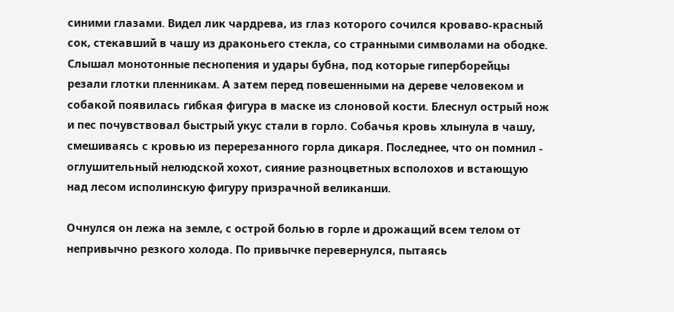синими глазами. Видел лик чардрева, из глаз которого сочился кроваво-красный сок, стекавший в чашу из драконьего стекла, со странными символами на ободке. Слышал монотонные песнопения и удары бубна, под которые гиперборейцы резали глотки пленникам. А затем перед повешенными на дереве человеком и собакой появилась гибкая фигура в маске из слоновой кости. Блеснул острый нож и пес почувствовал быстрый укус стали в горло. Собачья кровь хлынула в чашу, смешиваясь с кровью из перерезанного горла дикаря. Последнее, что он помнил - оглушительный нелюдской хохот, сияние разноцветных всполохов и встающую над лесом исполинскую фигуру призрачной великанши.

Очнулся он лежа на земле, с острой болью в горле и дрожащий всем телом от непривычно резкого холода. По привычке перевернулся, пытаясь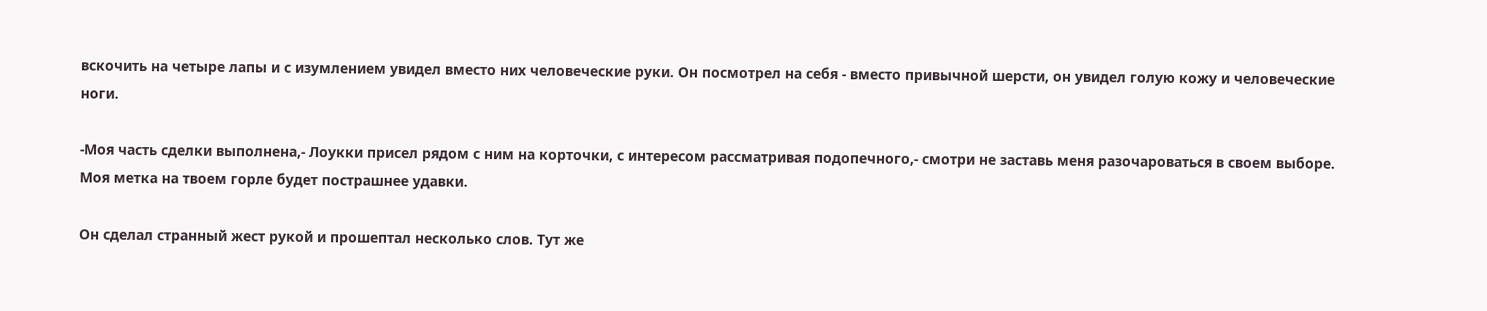вскочить на четыре лапы и с изумлением увидел вместо них человеческие руки. Он посмотрел на себя - вместо привычной шерсти, он увидел голую кожу и человеческие ноги.

-Моя часть сделки выполнена,- Лоукки присел рядом с ним на корточки, с интересом рассматривая подопечного,- смотри не заставь меня разочароваться в своем выборе. Моя метка на твоем горле будет пострашнее удавки.

Он сделал странный жест рукой и прошептал несколько слов. Тут же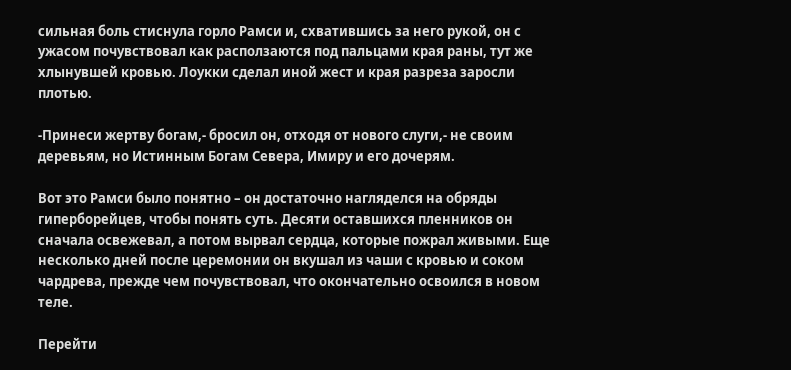сильная боль стиснула горло Рамси и, схватившись за него рукой, он с ужасом почувствовал как расползаются под пальцами края раны, тут же хлынувшей кровью. Лоукки сделал иной жест и края разреза заросли плотью.

-Принеси жертву богам,- бросил он, отходя от нового слуги,- не своим деревьям, но Истинным Богам Севера, Имиру и его дочерям.

Вот это Рамси было понятно – он достаточно нагляделся на обряды гиперборейцев, чтобы понять суть. Десяти оставшихся пленников он сначала освежевал, а потом вырвал сердца, которые пожрал живыми. Еще несколько дней после церемонии он вкушал из чаши с кровью и соком чардрева, прежде чем почувствовал, что окончательно освоился в новом теле.

Перейти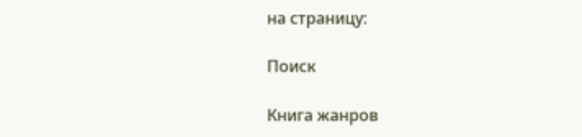на страницу:

Поиск

Книга жанров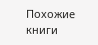Похожие книги